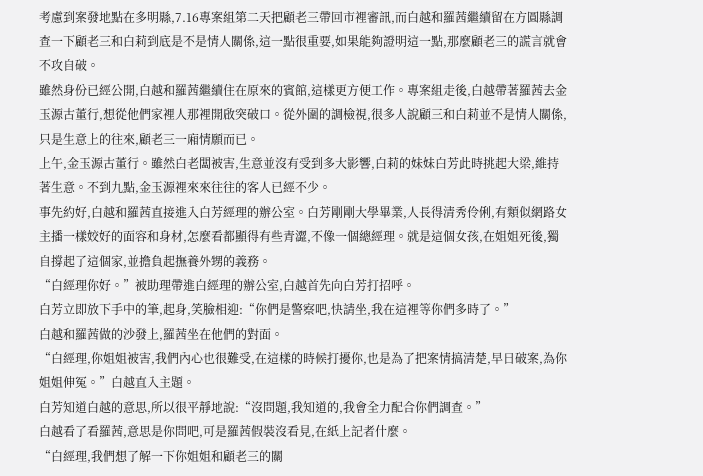考慮到案發地點在多明縣,7.16專案組第二天把顧老三帶回市裡審訊,而白越和羅茜繼續留在方圓縣調查一下顧老三和白莉到底是不是情人關係,這一點很重要,如果能夠證明這一點,那麼顧老三的謊言就會不攻自破。
雖然身份已經公開,白越和羅茜繼續住在原來的賓館,這樣更方便工作。專案組走後,白越帶著羅茜去金玉源古董行,想從他們家裡人那裡開啟突破口。從外圍的調檢視,很多人說顧三和白莉並不是情人關係,只是生意上的往來,顧老三一廂情願而已。
上午,金玉源古董行。雖然白老闆被害,生意並沒有受到多大影響,白莉的妹妹白芳此時挑起大梁,維持著生意。不到九點,金玉源裡來來往往的客人已經不少。
事先約好,白越和羅茜直接進入白芳經理的辦公室。白芳剛剛大學畢業,人長得清秀伶俐,有類似網路女主播一樣姣好的面容和身材,怎麼看都顯得有些青澀,不像一個總經理。就是這個女孩,在姐姐死後,獨自撐起了這個家,並擔負起撫養外甥的義務。
“白經理你好。”被助理帶進白經理的辦公室,白越首先向白芳打招呼。
白芳立即放下手中的筆,起身,笑臉相迎:“你們是警察吧,快請坐,我在這裡等你們多時了。”
白越和羅茜做的沙發上,羅茜坐在他們的對面。
“白經理,你姐姐被害,我們內心也很難受,在這樣的時候打擾你,也是為了把案情搞清楚,早日破案,為你姐姐伸冤。”白越直入主題。
白芳知道白越的意思,所以很平靜地說:“沒問題,我知道的,我會全力配合你們調查。”
白越看了看羅茜,意思是你問吧,可是羅茜假裝沒看見,在紙上記者什麼。
“白經理,我們想了解一下你姐姐和顧老三的關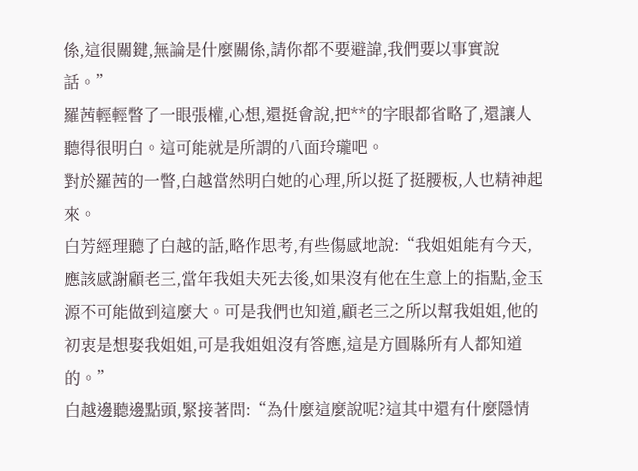係,這很關鍵,無論是什麼關係,請你都不要避諱,我們要以事實說話。”
羅茜輕輕瞥了一眼張權,心想,還挺會說,把**的字眼都省略了,還讓人聽得很明白。這可能就是所謂的八面玲瓏吧。
對於羅茜的一瞥,白越當然明白她的心理,所以挺了挺腰板,人也精神起來。
白芳經理聽了白越的話,略作思考,有些傷感地說:“我姐姐能有今天,應該感謝顧老三,當年我姐夫死去後,如果沒有他在生意上的指點,金玉源不可能做到這麼大。可是我們也知道,顧老三之所以幫我姐姐,他的初衷是想娶我姐姐,可是我姐姐沒有答應,這是方圓縣所有人都知道的。”
白越邊聽邊點頭,緊接著問:“為什麼這麼說呢?這其中還有什麼隱情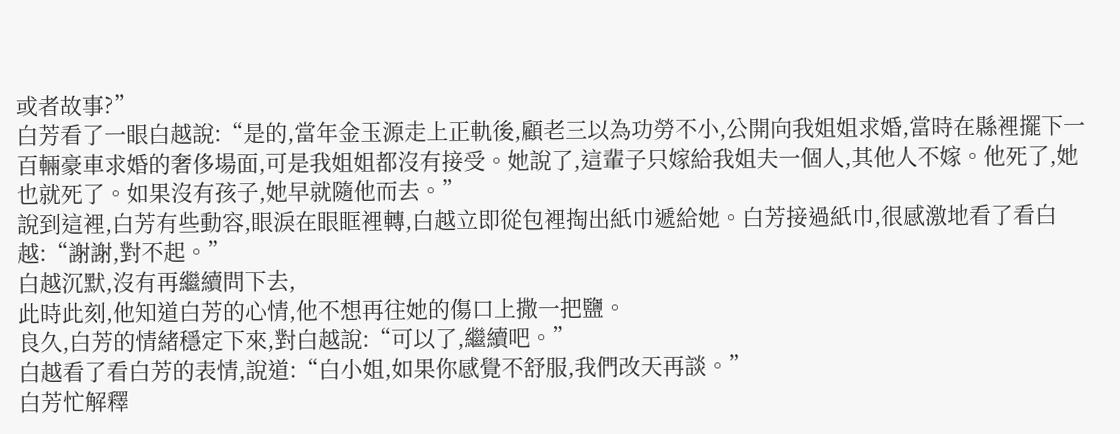或者故事?”
白芳看了一眼白越說:“是的,當年金玉源走上正軌後,顧老三以為功勞不小,公開向我姐姐求婚,當時在縣裡擺下一百輛豪車求婚的奢侈場面,可是我姐姐都沒有接受。她說了,這輩子只嫁給我姐夫一個人,其他人不嫁。他死了,她也就死了。如果沒有孩子,她早就隨他而去。”
說到這裡,白芳有些動容,眼淚在眼眶裡轉,白越立即從包裡掏出紙巾遞給她。白芳接過紙巾,很感激地看了看白越:“謝謝,對不起。”
白越沉默,沒有再繼續問下去,
此時此刻,他知道白芳的心情,他不想再往她的傷口上撒一把鹽。
良久,白芳的情緒穩定下來,對白越說:“可以了,繼續吧。”
白越看了看白芳的表情,說道:“白小姐,如果你感覺不舒服,我們改天再談。”
白芳忙解釋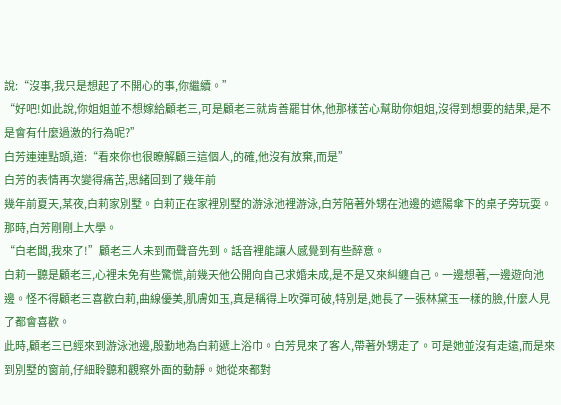說:“沒事,我只是想起了不開心的事,你繼續。”
“好吧!如此說,你姐姐並不想嫁給顧老三,可是顧老三就肯善罷甘休,他那樣苦心幫助你姐姐,沒得到想要的結果,是不是會有什麼過激的行為呢?”
白芳連連點頭,道:“看來你也很瞭解顧三這個人,的確,他沒有放棄,而是”
白芳的表情再次變得痛苦,思緒回到了幾年前
幾年前夏天,某夜,白莉家別墅。白莉正在家裡別墅的游泳池裡游泳,白芳陪著外甥在池邊的遮陽傘下的桌子旁玩耍。那時,白芳剛剛上大學。
“白老闆,我來了!”顧老三人未到而聲音先到。話音裡能讓人感覺到有些醉意。
白莉一聽是顧老三,心裡未免有些驚慌,前幾天他公開向自己求婚未成,是不是又來糾纏自己。一邊想著,一邊遊向池邊。怪不得顧老三喜歡白莉,曲線優美,肌膚如玉,真是稱得上吹彈可破,特別是,她長了一張林黛玉一樣的臉,什麼人見了都會喜歡。
此時,顧老三已經來到游泳池邊,殷勤地為白莉遞上浴巾。白芳見來了客人,帶著外甥走了。可是她並沒有走遠,而是來到別墅的窗前,仔細聆聽和觀察外面的動靜。她從來都對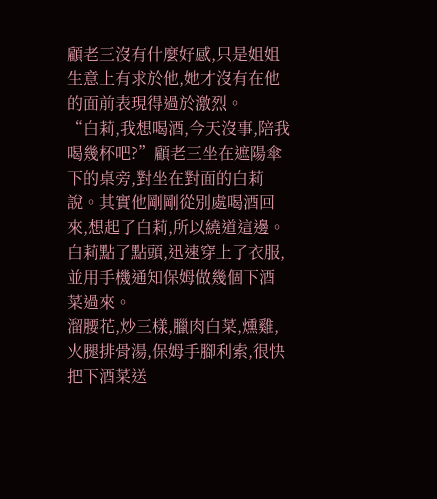顧老三沒有什麼好感,只是姐姐生意上有求於他,她才沒有在他的面前表現得過於激烈。
“白莉,我想喝酒,今天沒事,陪我喝幾杯吧?”顧老三坐在遮陽傘下的桌旁,對坐在對面的白莉說。其實他剛剛從別處喝酒回來,想起了白莉,所以繞道這邊。
白莉點了點頭,迅速穿上了衣服,並用手機通知保姆做幾個下酒菜過來。
溜腰花,炒三樣,臘肉白菜,燻雞,火腿排骨湯,保姆手腳利索,很快把下酒菜送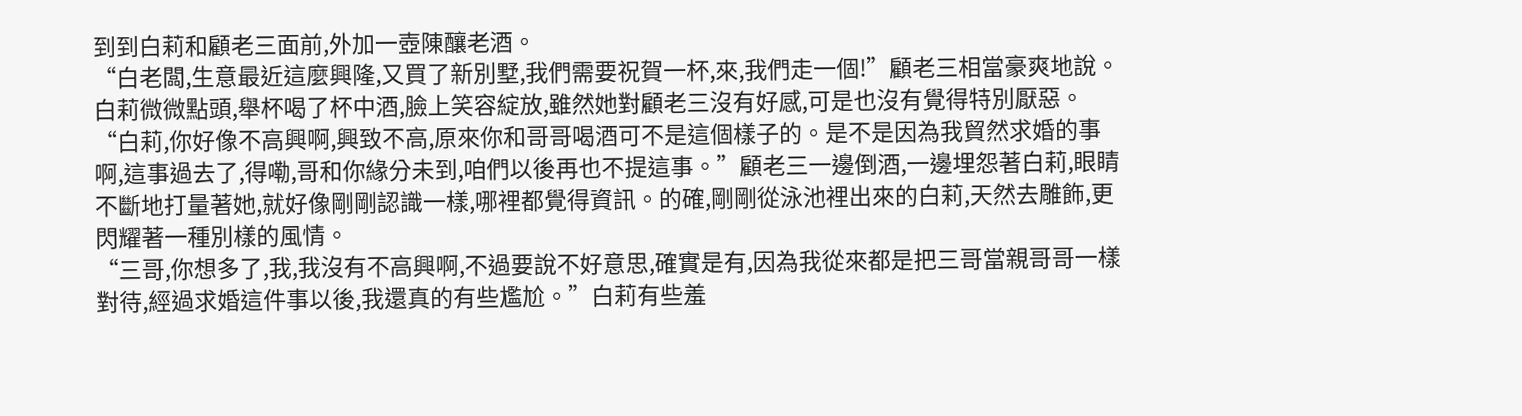到到白莉和顧老三面前,外加一壺陳釀老酒。
“白老闆,生意最近這麼興隆,又買了新別墅,我們需要祝賀一杯,來,我們走一個!”顧老三相當豪爽地說。
白莉微微點頭,舉杯喝了杯中酒,臉上笑容綻放,雖然她對顧老三沒有好感,可是也沒有覺得特別厭惡。
“白莉,你好像不高興啊,興致不高,原來你和哥哥喝酒可不是這個樣子的。是不是因為我貿然求婚的事啊,這事過去了,得嘞,哥和你緣分未到,咱們以後再也不提這事。”顧老三一邊倒酒,一邊埋怨著白莉,眼睛不斷地打量著她,就好像剛剛認識一樣,哪裡都覺得資訊。的確,剛剛從泳池裡出來的白莉,天然去雕飾,更閃耀著一種別樣的風情。
“三哥,你想多了,我,我沒有不高興啊,不過要說不好意思,確實是有,因為我從來都是把三哥當親哥哥一樣對待,經過求婚這件事以後,我還真的有些尷尬。”白莉有些羞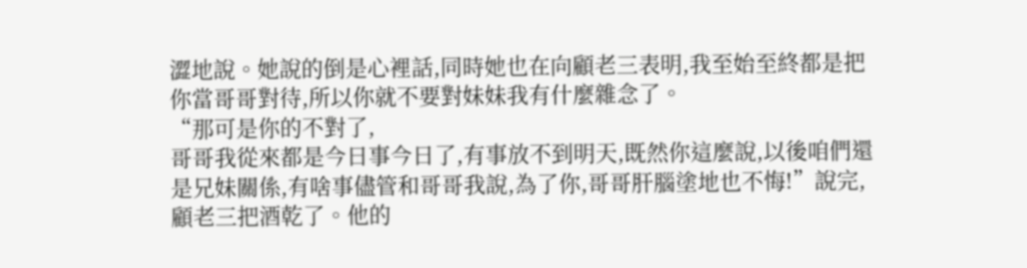澀地說。她說的倒是心裡話,同時她也在向顧老三表明,我至始至終都是把你當哥哥對待,所以你就不要對妹妹我有什麼雜念了。
“那可是你的不對了,
哥哥我從來都是今日事今日了,有事放不到明天,既然你這麼說,以後咱們還是兄妹關係,有啥事儘管和哥哥我說,為了你,哥哥肝腦塗地也不悔!”說完,顧老三把酒乾了。他的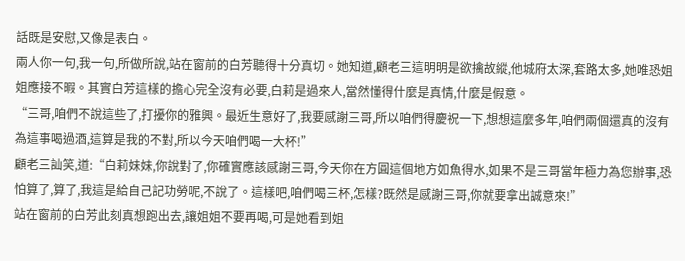話既是安慰,又像是表白。
兩人你一句,我一句,所做所說,站在窗前的白芳聽得十分真切。她知道,顧老三這明明是欲擒故縱,他城府太深,套路太多,她唯恐姐姐應接不暇。其實白芳這樣的擔心完全沒有必要,白莉是過來人,當然懂得什麼是真情,什麼是假意。
“三哥,咱們不說這些了,打擾你的雅興。最近生意好了,我要感謝三哥,所以咱們得慶祝一下,想想這麼多年,咱們兩個還真的沒有為這事喝過酒,這算是我的不對,所以今天咱們喝一大杯!”
顧老三訕笑,道:“白莉妹妹,你說對了,你確實應該感謝三哥,今天你在方圓這個地方如魚得水,如果不是三哥當年極力為您辦事,恐怕算了,算了,我這是給自己記功勞呢,不說了。這樣吧,咱們喝三杯,怎樣?既然是感謝三哥,你就要拿出誠意來!”
站在窗前的白芳此刻真想跑出去,讓姐姐不要再喝,可是她看到姐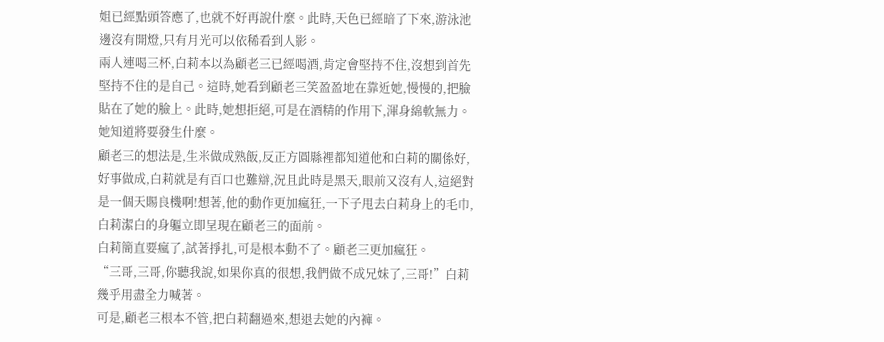姐已經點頭答應了,也就不好再說什麼。此時,天色已經暗了下來,游泳池邊沒有開燈,只有月光可以依稀看到人影。
兩人連喝三杯,白莉本以為顧老三已經喝酒,肯定會堅持不住,沒想到首先堅持不住的是自己。這時,她看到顧老三笑盈盈地在靠近她,慢慢的,把臉貼在了她的臉上。此時,她想拒絕,可是在酒精的作用下,渾身綿軟無力。她知道將要發生什麼。
顧老三的想法是,生米做成熟飯,反正方圓縣裡都知道他和白莉的關係好,好事做成,白莉就是有百口也難辯,況且此時是黑天,眼前又沒有人,這絕對是一個天賜良機啊!想著,他的動作更加瘋狂,一下子甩去白莉身上的毛巾,白莉潔白的身軀立即呈現在顧老三的面前。
白莉簡直要瘋了,試著掙扎,可是根本動不了。顧老三更加瘋狂。
“三哥,三哥,你聽我說,如果你真的很想,我們做不成兄妹了,三哥!”白莉幾乎用盡全力喊著。
可是,顧老三根本不管,把白莉翻過來,想退去她的內褲。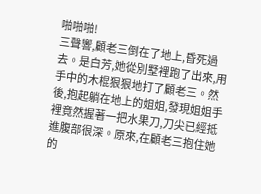啪啪啪!
三聲響,顧老三倒在了地上,昏死過去。是白芳,她從別墅裡跑了出來,用手中的木棍狠狠地打了顧老三。然後,抱起躺在地上的姐姐,發現姐姐手裡竟然握著一把水果刀,刀尖已經抵進腹部很深。原來,在顧老三抱住她的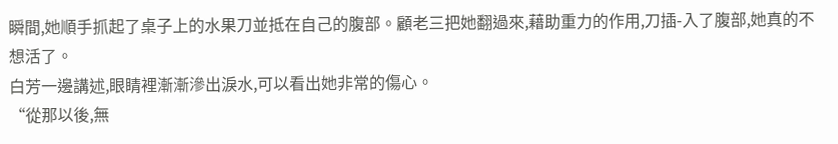瞬間,她順手抓起了桌子上的水果刀並抵在自己的腹部。顧老三把她翻過來,藉助重力的作用,刀插-入了腹部,她真的不想活了。
白芳一邊講述,眼睛裡漸漸滲出淚水,可以看出她非常的傷心。
“從那以後,無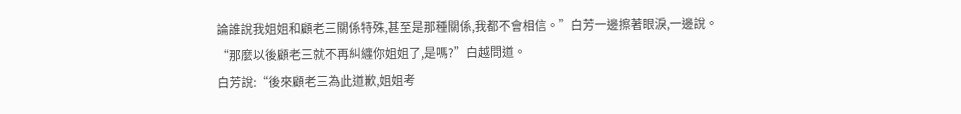論誰說我姐姐和顧老三關係特殊,甚至是那種關係,我都不會相信。”白芳一邊擦著眼淚,一邊說。
“那麼以後顧老三就不再糾纏你姐姐了,是嗎?”白越問道。
白芳說:“後來顧老三為此道歉,姐姐考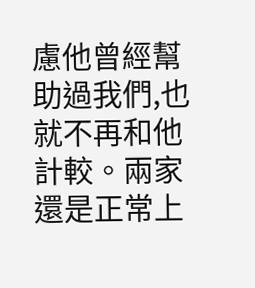慮他曾經幫助過我們,也就不再和他計較。兩家還是正常上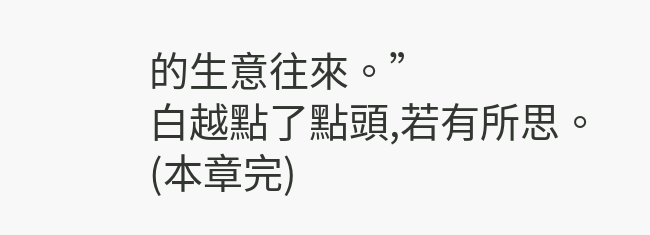的生意往來。”
白越點了點頭,若有所思。
(本章完)